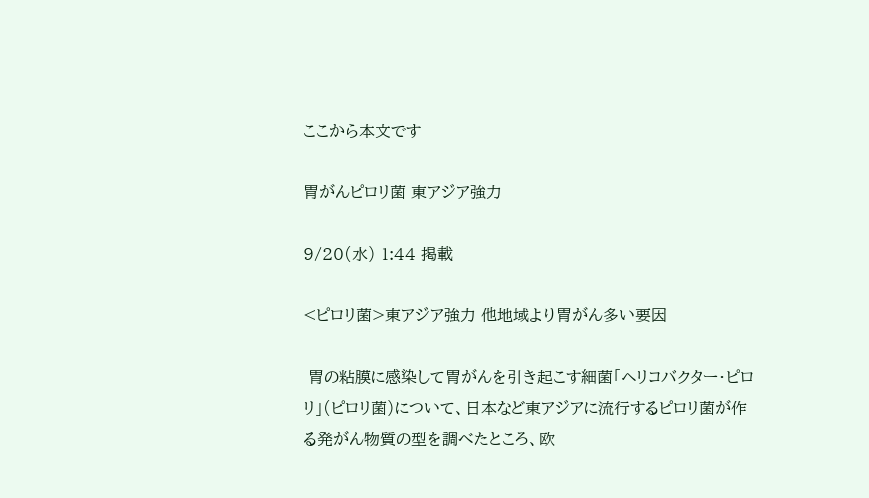ここから本文です

胃がんピロリ菌 東アジア強力

9/20(水) 1:44 掲載

<ピロリ菌>東アジア強力 他地域より胃がん多い要因

 胃の粘膜に感染して胃がんを引き起こす細菌「ヘリコバクター・ピロリ」(ピロリ菌)について、日本など東アジアに流行するピロリ菌が作る発がん物質の型を調べたところ、欧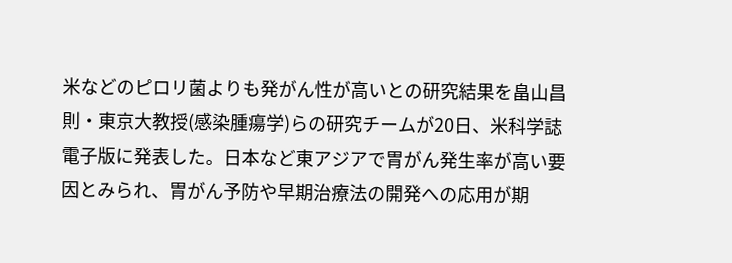米などのピロリ菌よりも発がん性が高いとの研究結果を畠山昌則・東京大教授(感染腫瘍学)らの研究チームが20日、米科学誌電子版に発表した。日本など東アジアで胃がん発生率が高い要因とみられ、胃がん予防や早期治療法の開発への応用が期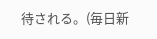待される。(毎日新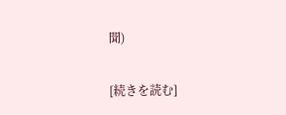聞)

[続きを読む]